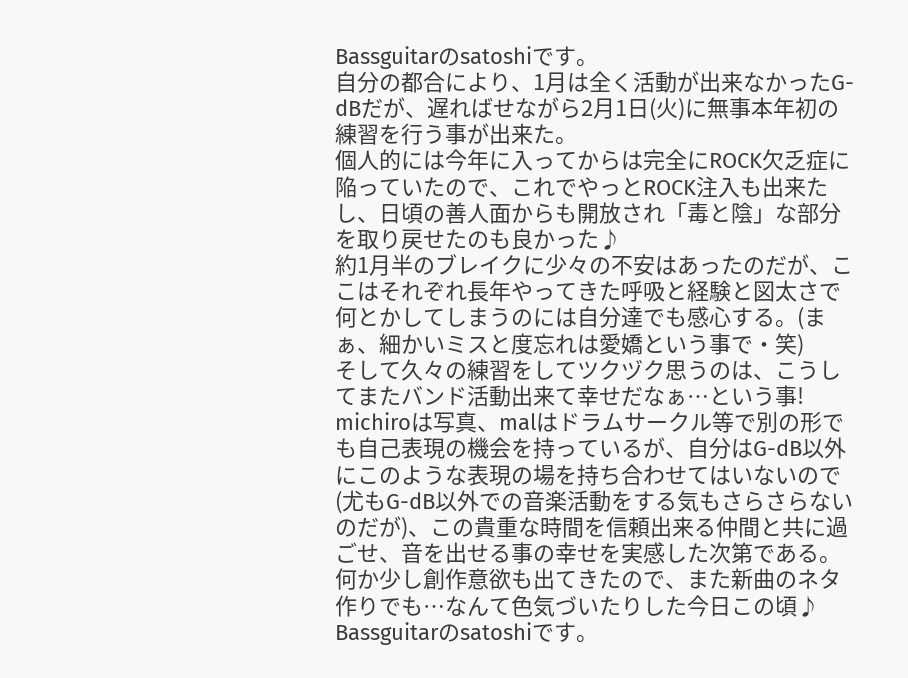Bassguitarのsatoshiです。
自分の都合により、1月は全く活動が出来なかったG-dBだが、遅ればせながら2月1日(火)に無事本年初の練習を行う事が出来た。
個人的には今年に入ってからは完全にROCK欠乏症に陥っていたので、これでやっとROCK注入も出来たし、日頃の善人面からも開放され「毒と陰」な部分を取り戻せたのも良かった♪
約1月半のブレイクに少々の不安はあったのだが、ここはそれぞれ長年やってきた呼吸と経験と図太さで何とかしてしまうのには自分達でも感心する。(まぁ、細かいミスと度忘れは愛嬌という事で・笑)
そして久々の練習をしてツクヅク思うのは、こうしてまたバンド活動出来て幸せだなぁ…という事!
michiroは写真、malはドラムサークル等で別の形でも自己表現の機会を持っているが、自分はG-dB以外にこのような表現の場を持ち合わせてはいないので(尤もG-dB以外での音楽活動をする気もさらさらないのだが)、この貴重な時間を信頼出来る仲間と共に過ごせ、音を出せる事の幸せを実感した次第である。
何か少し創作意欲も出てきたので、また新曲のネタ作りでも…なんて色気づいたりした今日この頃♪
Bassguitarのsatoshiです。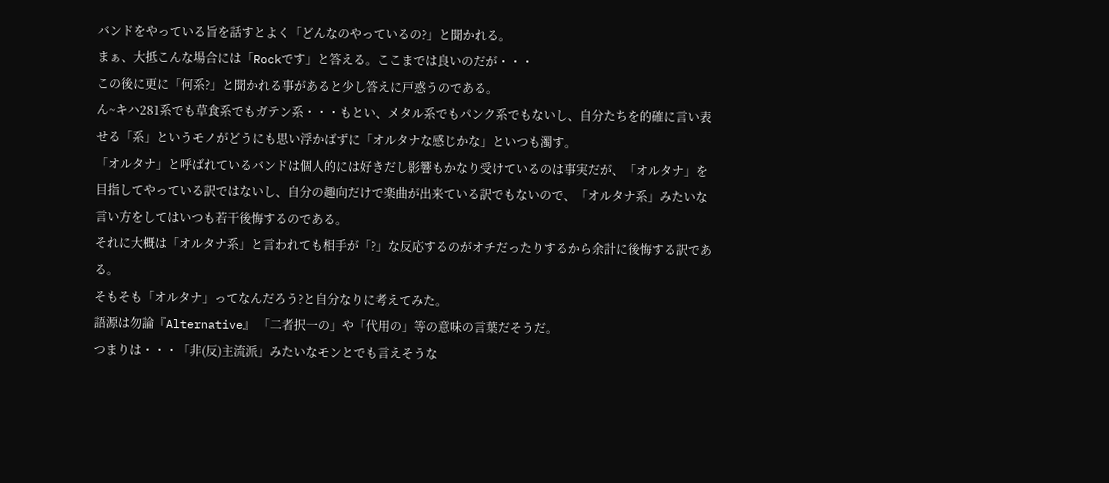バンドをやっている旨を話すとよく「どんなのやっているの?」と聞かれる。
まぁ、大抵こんな場合には「Rockです」と答える。ここまでは良いのだが・・・
この後に更に「何系?」と聞かれる事があると少し答えに戸惑うのである。
ん~キハ281系でも草食系でもガテン系・・・もとい、メタル系でもパンク系でもないし、自分たちを的確に言い表せる「系」というモノがどうにも思い浮かばずに「オルタナな感じかな」といつも濁す。
「オルタナ」と呼ばれているバンドは個人的には好きだし影響もかなり受けているのは事実だが、「オルタナ」を目指してやっている訳ではないし、自分の趣向だけで楽曲が出来ている訳でもないので、「オルタナ系」みたいな言い方をしてはいつも若干後悔するのである。
それに大概は「オルタナ系」と言われても相手が「?」な反応するのがオチだったりするから余計に後悔する訳である。
そもそも「オルタナ」ってなんだろう?と自分なりに考えてみた。
語源は勿論『Alternative』 「二者択一の」や「代用の」等の意味の言葉だそうだ。
つまりは・・・「非(反)主流派」みたいなモンとでも言えそうな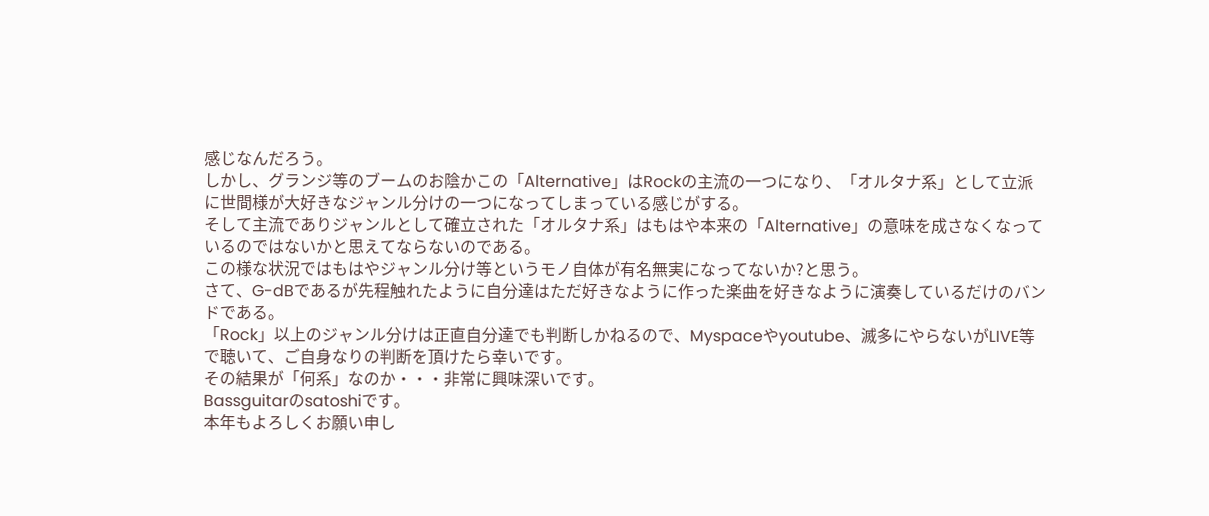感じなんだろう。
しかし、グランジ等のブームのお陰かこの「Alternative」はRockの主流の一つになり、「オルタナ系」として立派に世間様が大好きなジャンル分けの一つになってしまっている感じがする。
そして主流でありジャンルとして確立された「オルタナ系」はもはや本来の「Alternative」の意味を成さなくなっているのではないかと思えてならないのである。
この様な状況ではもはやジャンル分け等というモノ自体が有名無実になってないか?と思う。
さて、G-dBであるが先程触れたように自分達はただ好きなように作った楽曲を好きなように演奏しているだけのバンドである。
「Rock」以上のジャンル分けは正直自分達でも判断しかねるので、Myspaceやyoutube、滅多にやらないがLIVE等で聴いて、ご自身なりの判断を頂けたら幸いです。
その結果が「何系」なのか・・・非常に興味深いです。
Bassguitarのsatoshiです。
本年もよろしくお願い申し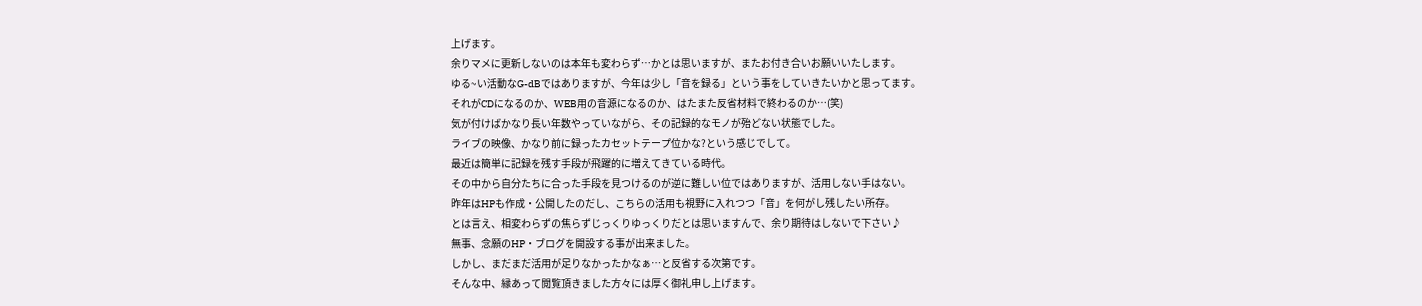上げます。
余りマメに更新しないのは本年も変わらず…かとは思いますが、またお付き合いお願いいたします。
ゆる~い活動なG-dBではありますが、今年は少し「音を録る」という事をしていきたいかと思ってます。
それがCDになるのか、WEB用の音源になるのか、はたまた反省材料で終わるのか…(笑)
気が付けばかなり長い年数やっていながら、その記録的なモノが殆どない状態でした。
ライブの映像、かなり前に録ったカセットテープ位かな?という感じでして。
最近は簡単に記録を残す手段が飛躍的に増えてきている時代。
その中から自分たちに合った手段を見つけるのが逆に難しい位ではありますが、活用しない手はない。
昨年はHPも作成・公開したのだし、こちらの活用も視野に入れつつ「音」を何がし残したい所存。
とは言え、相変わらずの焦らずじっくりゆっくりだとは思いますんで、余り期待はしないで下さい♪
無事、念願のHP・ブログを開設する事が出来ました。
しかし、まだまだ活用が足りなかったかなぁ…と反省する次第です。
そんな中、縁あって閲覧頂きました方々には厚く御礼申し上げます。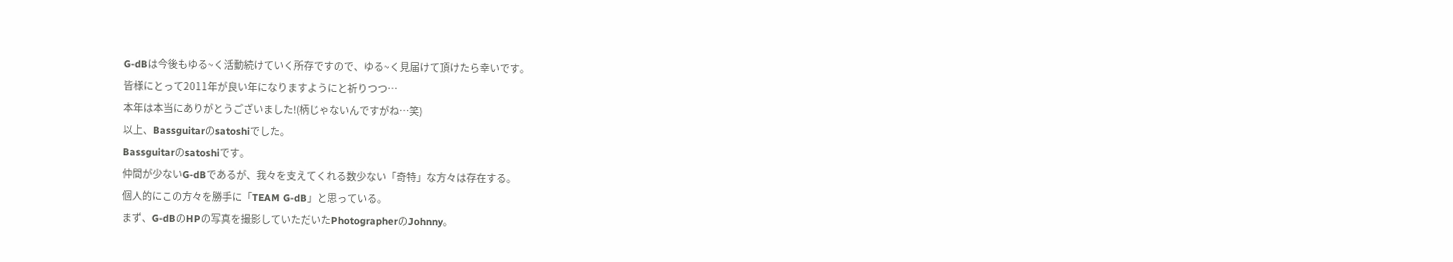G-dBは今後もゆる~く活動続けていく所存ですので、ゆる~く見届けて頂けたら幸いです。
皆様にとって2011年が良い年になりますようにと祈りつつ…
本年は本当にありがとうございました!(柄じゃないんですがね…笑)
以上、Bassguitarのsatoshiでした。
Bassguitarのsatoshiです。
仲間が少ないG-dBであるが、我々を支えてくれる数少ない「奇特」な方々は存在する。
個人的にこの方々を勝手に「TEAM G-dB」と思っている。
まず、G-dBのHPの写真を撮影していただいたPhotographerのJohnny。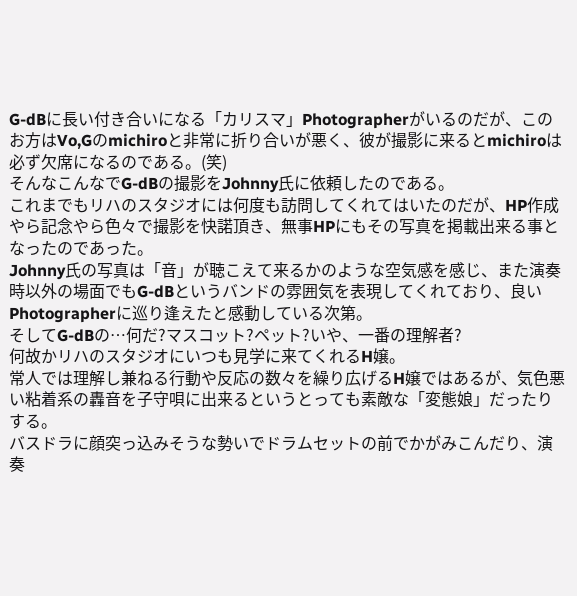G-dBに長い付き合いになる「カリスマ」Photographerがいるのだが、このお方はVo,Gのmichiroと非常に折り合いが悪く、彼が撮影に来るとmichiroは必ず欠席になるのである。(笑)
そんなこんなでG-dBの撮影をJohnny氏に依頼したのである。
これまでもリハのスタジオには何度も訪問してくれてはいたのだが、HP作成やら記念やら色々で撮影を快諾頂き、無事HPにもその写真を掲載出来る事となったのであった。
Johnny氏の写真は「音」が聴こえて来るかのような空気感を感じ、また演奏時以外の場面でもG-dBというバンドの雰囲気を表現してくれており、良いPhotographerに巡り逢えたと感動している次第。
そしてG-dBの…何だ?マスコット?ペット?いや、一番の理解者?
何故かリハのスタジオにいつも見学に来てくれるH嬢。
常人では理解し兼ねる行動や反応の数々を繰り広げるH嬢ではあるが、気色悪い粘着系の轟音を子守唄に出来るというとっても素敵な「変態娘」だったりする。
バスドラに顔突っ込みそうな勢いでドラムセットの前でかがみこんだり、演奏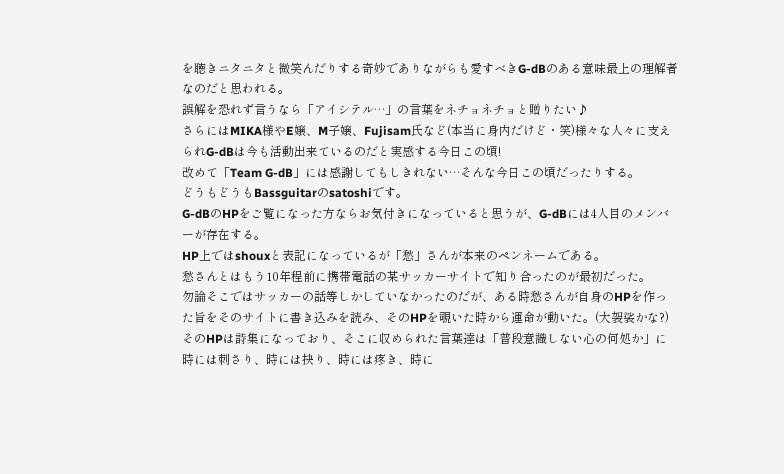を聴きニタニタと微笑んだりする奇妙でありながらも愛すべきG-dBのある意味最上の理解者なのだと思われる。
誤解を恐れず言うなら「アイシテル…」の言葉をネチョネチョと贈りたい♪
さらにはMIKA様やE嬢、M子嬢、Fujisam氏など(本当に身内だけど・笑)様々な人々に支えられG-dBは今も活動出来ているのだと実感する今日この頃!
改めて「Team G-dB」には感謝してもしきれない…そんな今日この頃だったりする。
どうもどうもBassguitarのsatoshiです。
G-dBのHPをご覧になった方ならお気付きになっていると思うが、G-dBには4人目のメンバーが存在する。
HP上ではshouxと表記になっているが「愁」さんが本来のペンネームである。
愁さんとはもう10年程前に携帯電話の某サッカーサイトで知り合ったのが最初だった。
勿論そこではサッカーの話等しかしていなかったのだが、ある時愁さんが自身のHPを作った旨をそのサイトに書き込みを読み、そのHPを覗いた時から運命が動いた。(大袈裟かな?)
そのHPは詩集になっており、そこに収められた言葉達は「普段意識しない心の何処か」に時には刺さり、時には抉り、時には疼き、時に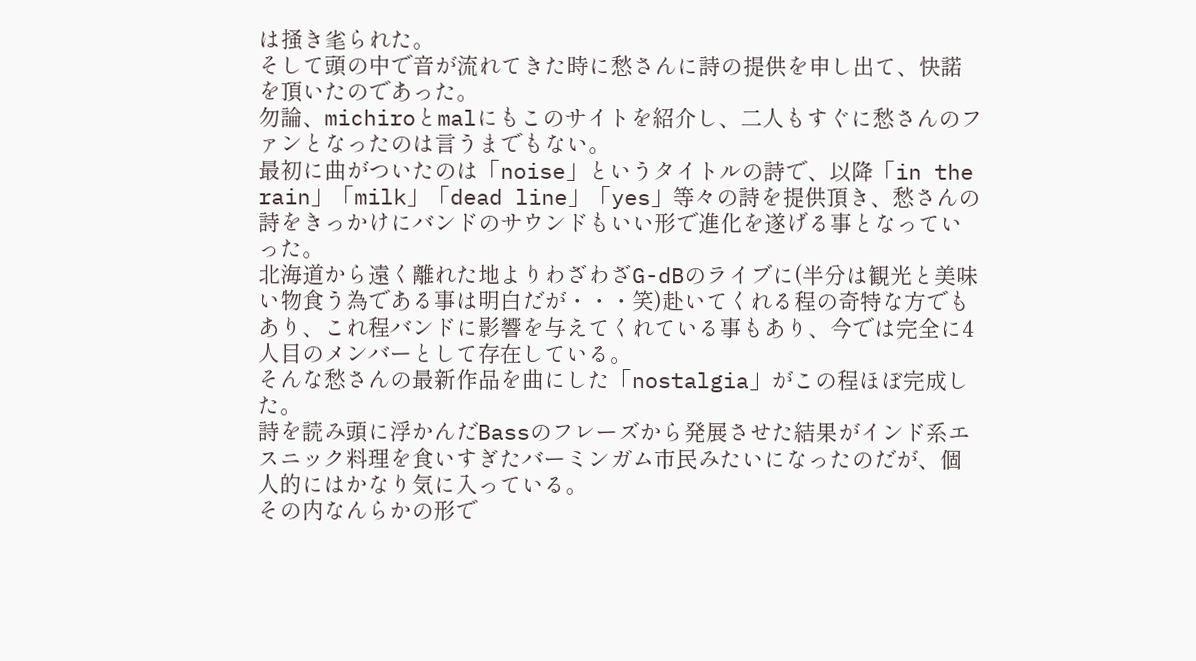は掻き毟られた。
そして頭の中で音が流れてきた時に愁さんに詩の提供を申し出て、快諾を頂いたのであった。
勿論、michiroとmalにもこのサイトを紹介し、二人もすぐに愁さんのファンとなったのは言うまでもない。
最初に曲がついたのは「noise」というタイトルの詩で、以降「in the rain」「milk」「dead line」「yes」等々の詩を提供頂き、愁さんの詩をきっかけにバンドのサウンドもいい形で進化を遂げる事となっていった。
北海道から遠く離れた地よりわざわざG-dBのライブに(半分は観光と美味い物食う為である事は明白だが・・・笑)赴いてくれる程の奇特な方でもあり、これ程バンドに影響を与えてくれている事もあり、今では完全に4人目のメンバーとして存在している。
そんな愁さんの最新作品を曲にした「nostalgia」がこの程ほぼ完成した。
詩を読み頭に浮かんだBassのフレーズから発展させた結果がインド系エスニック料理を食いすぎたバーミンガム市民みたいになったのだが、個人的にはかなり気に入っている。
その内なんらかの形で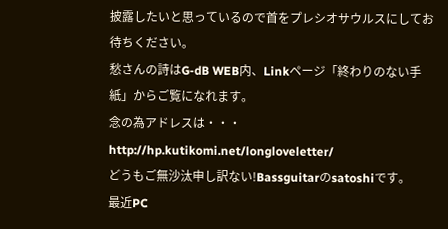披露したいと思っているので首をプレシオサウルスにしてお待ちください。
愁さんの詩はG-dB WEB内、Linkページ「終わりのない手紙」からご覧になれます。
念の為アドレスは・・・ http://hp.kutikomi.net/longloveletter/
どうもご無沙汰申し訳ない!Bassguitarのsatoshiです。
最近PC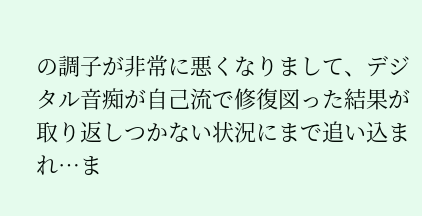の調子が非常に悪くなりまして、デジタル音痴が自己流で修復図った結果が取り返しつかない状況にまで追い込まれ…ま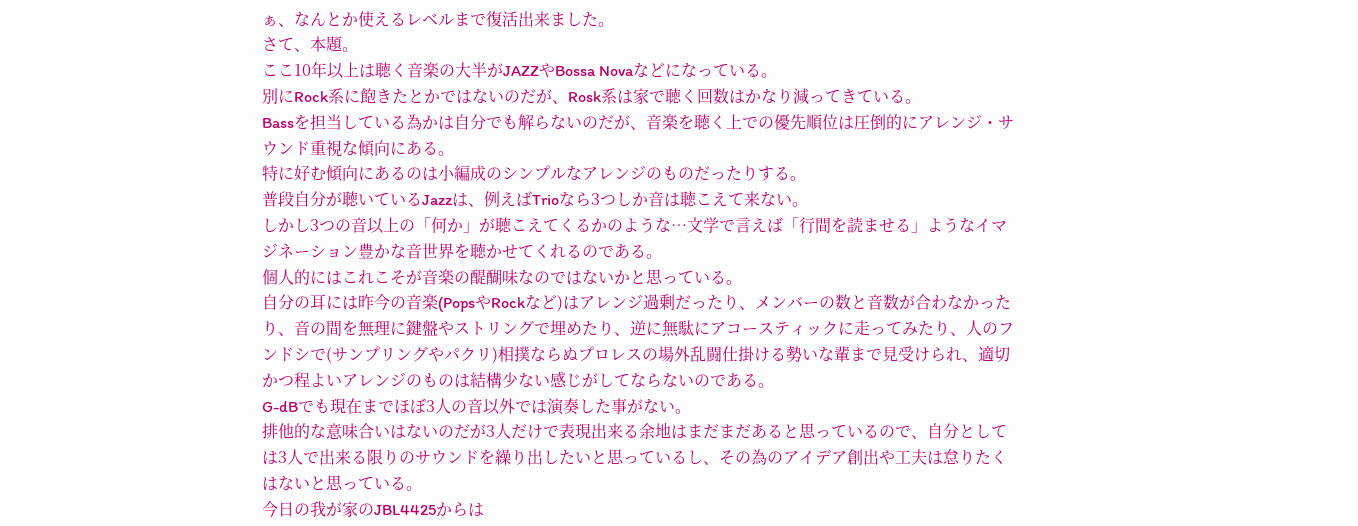ぁ、なんとか使えるレベルまで復活出来ました。
さて、本題。
ここ10年以上は聴く音楽の大半がJAZZやBossa Novaなどになっている。
別にRock系に飽きたとかではないのだが、Rosk系は家で聴く回数はかなり減ってきている。
Bassを担当している為かは自分でも解らないのだが、音楽を聴く上での優先順位は圧倒的にアレンジ・サウンド重視な傾向にある。
特に好む傾向にあるのは小編成のシンプルなアレンジのものだったりする。
普段自分が聴いているJazzは、例えばTrioなら3つしか音は聴こえて来ない。
しかし3つの音以上の「何か」が聴こえてくるかのような…文学で言えば「行間を読ませる」ようなイマジネーション豊かな音世界を聴かせてくれるのである。
個人的にはこれこそが音楽の醍醐味なのではないかと思っている。
自分の耳には昨今の音楽(PopsやRockなど)はアレンジ過剰だったり、メンバーの数と音数が合わなかったり、音の間を無理に鍵盤やストリングで埋めたり、逆に無駄にアコースティックに走ってみたり、人のフンドシで(サンプリングやパクリ)相撲ならぬプロレスの場外乱闘仕掛ける勢いな輩まで見受けられ、適切かつ程よいアレンジのものは結構少ない感じがしてならないのである。
G-dBでも現在までほぼ3人の音以外では演奏した事がない。
排他的な意味合いはないのだが3人だけで表現出来る余地はまだまだあると思っているので、自分としては3人で出来る限りのサウンドを繰り出したいと思っているし、その為のアイデア創出や工夫は怠りたくはないと思っている。
今日の我が家のJBL4425からは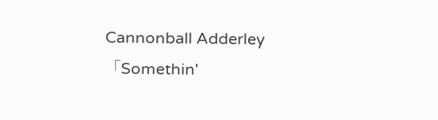Cannonball Adderley「Somethin'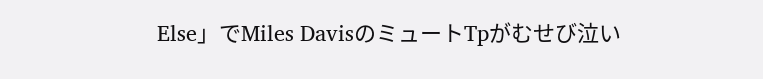Else」でMiles DavisのミュートTpがむせび泣い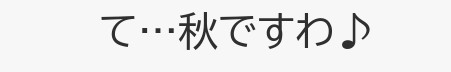て…秋ですわ♪